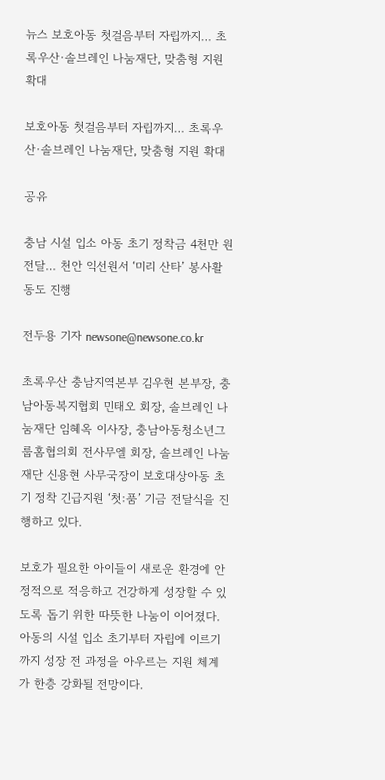뉴스 보호아동 첫걸음부터 자립까지… 초록우산·솔브레인 나눔재단, 맞춤형 지원 확대

보호아동 첫걸음부터 자립까지… 초록우산·솔브레인 나눔재단, 맞춤형 지원 확대

공유

충남 시설 입소 아동 초기 정착금 4천만 원 전달… 천안 익선원서 ‘미리 산타’ 봉사활동도 진행

전두용 기자 newsone@newsone.co.kr

초록우산 충남지역본부 김우현 본부장, 충남아동복지협회 민태오 회장, 솔브레인 나눔재단 임혜옥 이사장, 충남아동청소년그룹홈협의회 전사무엘 회장, 솔브레인 나눔재단 신용현 사무국장이 보호대상아동 초기 정착 긴급지원 ‘첫:품’ 기금 전달식을 진행하고 있다.

보호가 필요한 아이들이 새로운 환경에 안정적으로 적응하고 건강하게 성장할 수 있도록 돕기 위한 따뜻한 나눔이 이어졌다. 아동의 시설 입소 초기부터 자립에 이르기까지 성장 전 과정을 아우르는 지원 체계가 한층 강화될 전망이다.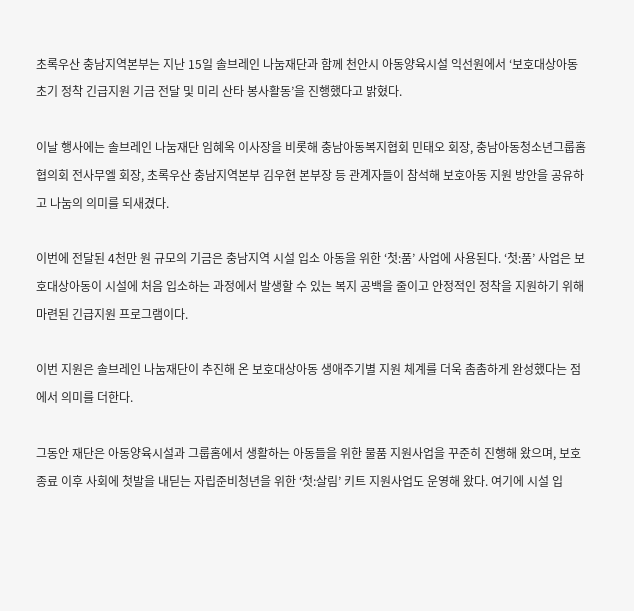초록우산 충남지역본부는 지난 15일 솔브레인 나눔재단과 함께 천안시 아동양육시설 익선원에서 ‘보호대상아동 초기 정착 긴급지원 기금 전달 및 미리 산타 봉사활동’을 진행했다고 밝혔다.

이날 행사에는 솔브레인 나눔재단 임혜옥 이사장을 비롯해 충남아동복지협회 민태오 회장, 충남아동청소년그룹홈협의회 전사무엘 회장, 초록우산 충남지역본부 김우현 본부장 등 관계자들이 참석해 보호아동 지원 방안을 공유하고 나눔의 의미를 되새겼다.

이번에 전달된 4천만 원 규모의 기금은 충남지역 시설 입소 아동을 위한 ‘첫:품’ 사업에 사용된다. ‘첫:품’ 사업은 보호대상아동이 시설에 처음 입소하는 과정에서 발생할 수 있는 복지 공백을 줄이고 안정적인 정착을 지원하기 위해 마련된 긴급지원 프로그램이다.

이번 지원은 솔브레인 나눔재단이 추진해 온 보호대상아동 생애주기별 지원 체계를 더욱 촘촘하게 완성했다는 점에서 의미를 더한다.

그동안 재단은 아동양육시설과 그룹홈에서 생활하는 아동들을 위한 물품 지원사업을 꾸준히 진행해 왔으며, 보호 종료 이후 사회에 첫발을 내딛는 자립준비청년을 위한 ‘첫:살림’ 키트 지원사업도 운영해 왔다. 여기에 시설 입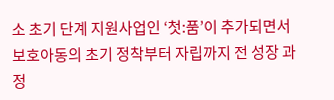소 초기 단계 지원사업인 ‘첫:품’이 추가되면서 보호아동의 초기 정착부터 자립까지 전 성장 과정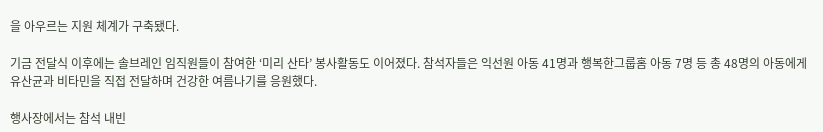을 아우르는 지원 체계가 구축됐다.

기금 전달식 이후에는 솔브레인 임직원들이 참여한 ‘미리 산타’ 봉사활동도 이어졌다. 참석자들은 익선원 아동 41명과 행복한그룹홈 아동 7명 등 총 48명의 아동에게 유산균과 비타민을 직접 전달하며 건강한 여름나기를 응원했다.

행사장에서는 참석 내빈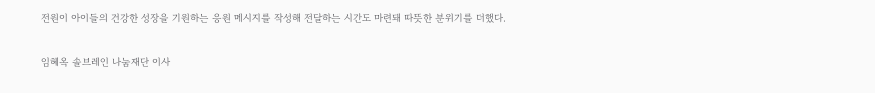전원이 아이들의 건강한 성장을 기원하는 응원 메시지를 작성해 전달하는 시간도 마련돼 따뜻한 분위기를 더했다.

임혜옥 솔브레인 나눔재단 이사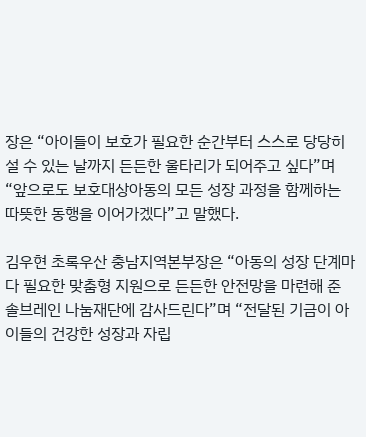장은 “아이들이 보호가 필요한 순간부터 스스로 당당히 설 수 있는 날까지 든든한 울타리가 되어주고 싶다”며 “앞으로도 보호대상아동의 모든 성장 과정을 함께하는 따뜻한 동행을 이어가겠다”고 말했다.

김우현 초록우산 충남지역본부장은 “아동의 성장 단계마다 필요한 맞춤형 지원으로 든든한 안전망을 마련해 준 솔브레인 나눔재단에 감사드린다”며 “전달된 기금이 아이들의 건강한 성장과 자립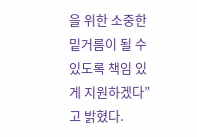을 위한 소중한 밑거름이 될 수 있도록 책임 있게 지원하겠다”고 밝혔다.